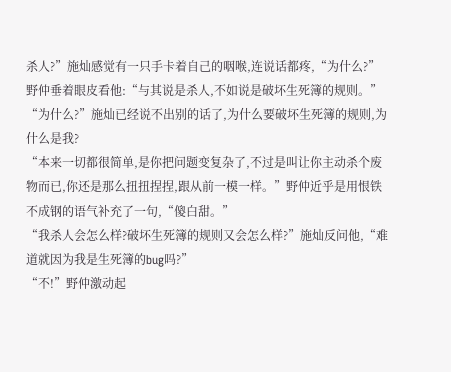杀人?”施灿感觉有一只手卡着自己的咽喉,连说话都疼,“为什么?”
野仲垂着眼皮看他:“与其说是杀人,不如说是破坏生死簿的规则。”
“为什么?”施灿已经说不出别的话了,为什么要破坏生死簿的规则,为什么是我?
“本来一切都很简单,是你把问题变复杂了,不过是叫让你主动杀个废物而已,你还是那么扭扭捏捏,跟从前一模一样。”野仲近乎是用恨铁不成钢的语气补充了一句,“傻白甜。”
“我杀人会怎么样?破坏生死簿的规则又会怎么样?”施灿反问他,“难道就因为我是生死簿的bug吗?”
“不!”野仲激动起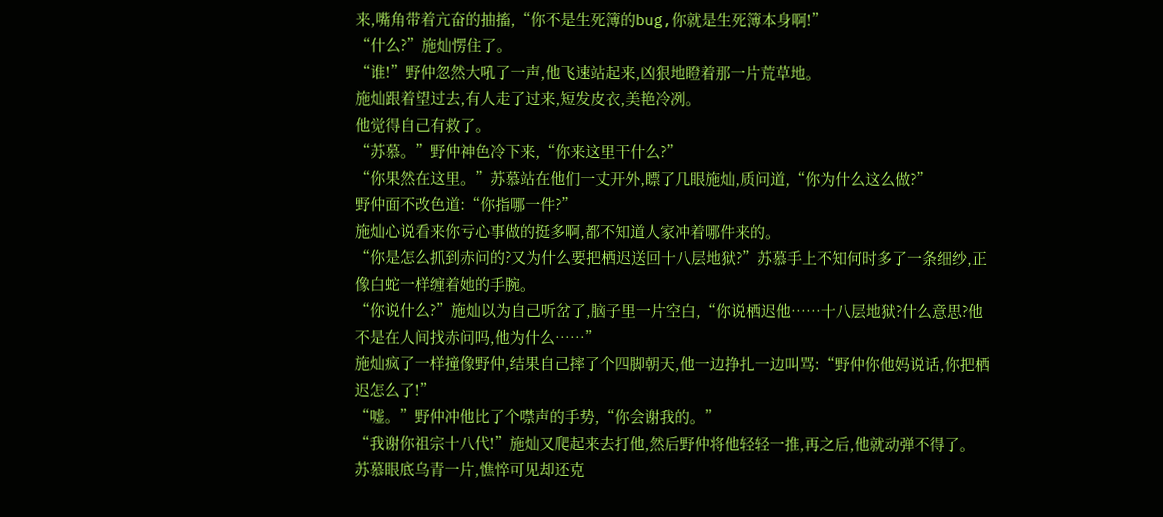来,嘴角带着亢奋的抽搐,“你不是生死簿的bug,你就是生死簿本身啊!”
“什么?”施灿愣住了。
“谁!”野仲忽然大吼了一声,他飞速站起来,凶狠地瞪着那一片荒草地。
施灿跟着望过去,有人走了过来,短发皮衣,美艳冷冽。
他觉得自己有救了。
“苏慕。”野仲神色冷下来,“你来这里干什么?”
“你果然在这里。”苏慕站在他们一丈开外,瞟了几眼施灿,质问道,“你为什么这么做?”
野仲面不改色道:“你指哪一件?”
施灿心说看来你亏心事做的挺多啊,都不知道人家冲着哪件来的。
“你是怎么抓到赤问的?又为什么要把栖迟送回十八层地狱?”苏慕手上不知何时多了一条细纱,正像白蛇一样缠着她的手腕。
“你说什么?”施灿以为自己听岔了,脑子里一片空白,“你说栖迟他……十八层地狱?什么意思?他不是在人间找赤问吗,他为什么……”
施灿疯了一样撞像野仲,结果自己摔了个四脚朝天,他一边挣扎一边叫骂:“野仲你他妈说话,你把栖迟怎么了!”
“嘘。”野仲冲他比了个噤声的手势,“你会谢我的。”
“我谢你祖宗十八代!”施灿又爬起来去打他,然后野仲将他轻轻一推,再之后,他就动弹不得了。
苏慕眼底乌青一片,憔悴可见却还克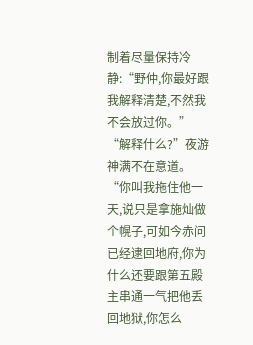制着尽量保持冷静:“野仲,你最好跟我解释清楚,不然我不会放过你。”
“解释什么?”夜游神满不在意道。
“你叫我拖住他一天,说只是拿施灿做个幌子,可如今赤问已经逮回地府,你为什么还要跟第五殿主串通一气把他丢回地狱,你怎么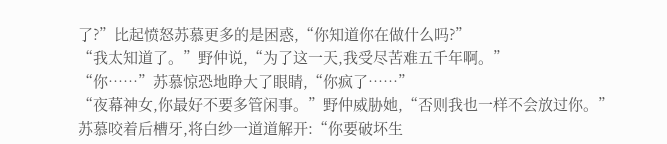了?”比起愤怒苏慕更多的是困惑,“你知道你在做什么吗?”
“我太知道了。”野仲说,“为了这一天,我受尽苦难五千年啊。”
“你……”苏慕惊恐地睁大了眼睛,“你疯了……”
“夜幕神女,你最好不要多管闲事。”野仲威胁她,“否则我也一样不会放过你。”
苏慕咬着后槽牙,将白纱一道道解开:“你要破坏生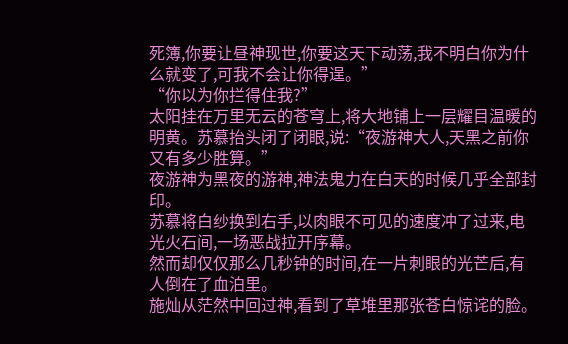死簿,你要让昼神现世,你要这天下动荡,我不明白你为什么就变了,可我不会让你得逞。”
“你以为你拦得住我?”
太阳挂在万里无云的苍穹上,将大地铺上一层耀目温暖的明黄。苏慕抬头闭了闭眼,说:“夜游神大人,天黑之前你又有多少胜算。”
夜游神为黑夜的游神,神法鬼力在白天的时候几乎全部封印。
苏慕将白纱换到右手,以肉眼不可见的速度冲了过来,电光火石间,一场恶战拉开序幕。
然而却仅仅那么几秒钟的时间,在一片刺眼的光芒后,有人倒在了血泊里。
施灿从茫然中回过神,看到了草堆里那张苍白惊诧的脸。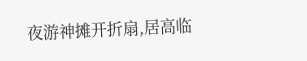夜游神摊开折扇,居高临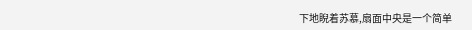下地睨着苏慕,扇面中央是一个简单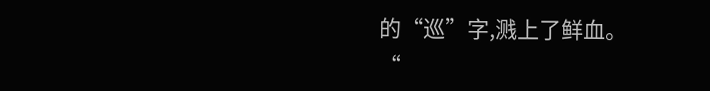的“巡”字,溅上了鲜血。
“